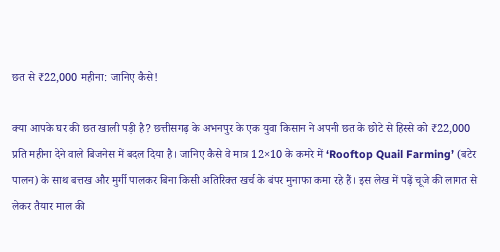छत से ₹22,000 महीना: जानिए कैसे!

क्या आपके घर की छत खाली पड़ी है? छत्तीसगढ़ के अभनपुर के एक युवा किसान ने अपनी छत के छोटे से हिस्से को ₹22,000 प्रति महीना देने वाले बिजनेस में बदल दिया है। जानिए कैसे वे मात्र 12×10 के कमरे में ‘Rooftop Quail Farming’ (बटेर पालन) के साथ बत्तख और मुर्गी पालकर बिना किसी अतिरिक्त खर्च के बंपर मुनाफा कमा रहे हैं। इस लेख में पढ़ें चूजे की लागत से लेकर तैयार माल की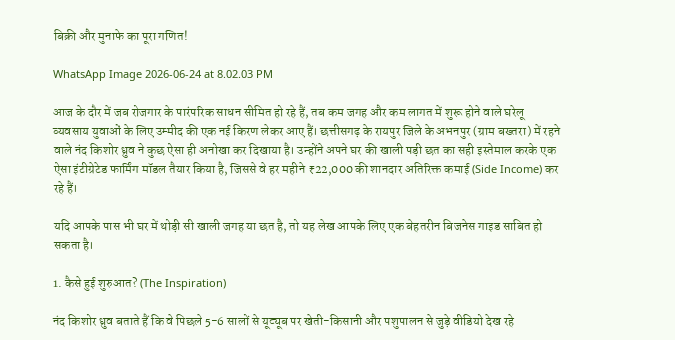बिक्री और मुनाफे का पूरा गणित!

WhatsApp Image 2026-06-24 at 8.02.03 PM

आज के दौर में जब रोजगार के पारंपरिक साधन सीमित हो रहे हैं, तब कम जगह और कम लागत में शुरू होने वाले घरेलू व्यवसाय युवाओं के लिए उम्मीद की एक नई किरण लेकर आए हैं। छत्तीसगढ़ के रायपुर जिले के अभनपुर (ग्राम बख्तरा) में रहने वाले नंद किशोर ध्रुव ने कुछ ऐसा ही अनोखा कर दिखाया है। उन्होंने अपने घर की खाली पड़ी छत का सही इस्तेमाल करके एक ऐसा इंटीग्रेटेड फार्मिंग मॉडल तैयार किया है, जिससे वे हर महीने ₹22,000 की शानदार अतिरिक्त कमाई (Side Income) कर रहे हैं।

यदि आपके पास भी घर में थोड़ी सी खाली जगह या छत है, तो यह लेख आपके लिए एक बेहतरीन बिजनेस गाइड साबित हो सकता है।

1. कैसे हुई शुरुआत? (The Inspiration)

नंद किशोर ध्रुव बताते हैं कि वे पिछले 5-6 सालों से यूट्यूब पर खेती-किसानी और पशुपालन से जुड़े वीडियो देख रहे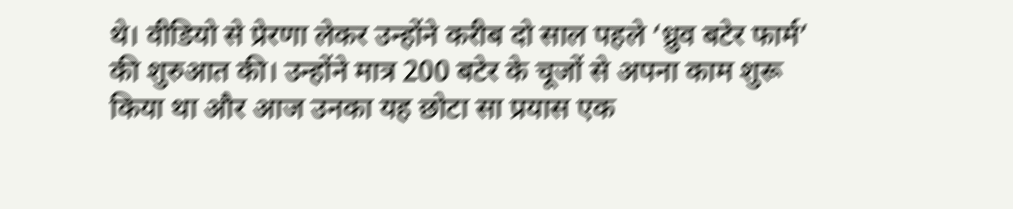थे। वीडियो से प्रेरणा लेकर उन्होंने करीब दो साल पहले ‘ध्रुव बटेर फार्म’ की शुरुआत की। उन्होंने मात्र 200 बटेर के चूजों से अपना काम शुरू किया था और आज उनका यह छोटा सा प्रयास एक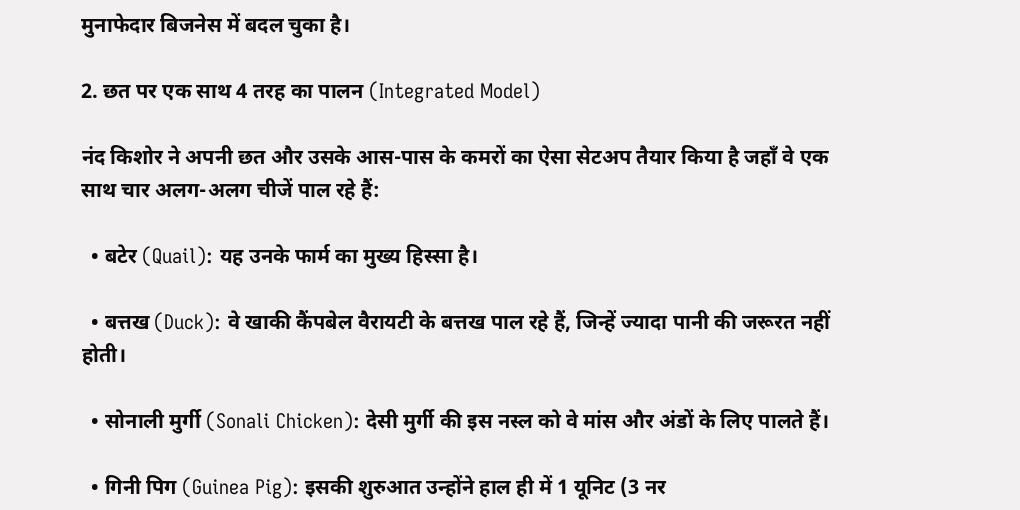मुनाफेदार बिजनेस में बदल चुका है।

2. छत पर एक साथ 4 तरह का पालन (Integrated Model)

नंद किशोर ने अपनी छत और उसके आस-पास के कमरों का ऐसा सेटअप तैयार किया है जहाँ वे एक साथ चार अलग-अलग चीजें पाल रहे हैं:

  • बटेर (Quail): यह उनके फार्म का मुख्य हिस्सा है।

  • बत्तख (Duck): वे खाकी कैंपबेल वैरायटी के बत्तख पाल रहे हैं, जिन्हें ज्यादा पानी की जरूरत नहीं होती।

  • सोनाली मुर्गी (Sonali Chicken): देसी मुर्गी की इस नस्ल को वे मांस और अंडों के लिए पालते हैं।

  • गिनी पिग (Guinea Pig): इसकी शुरुआत उन्होंने हाल ही में 1 यूनिट (3 नर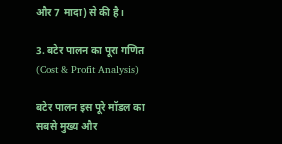और 7 मादा) से की है।

3. बटेर पालन का पूरा गणित (Cost & Profit Analysis)

बटेर पालन इस पूरे मॉडल का सबसे मुख्य और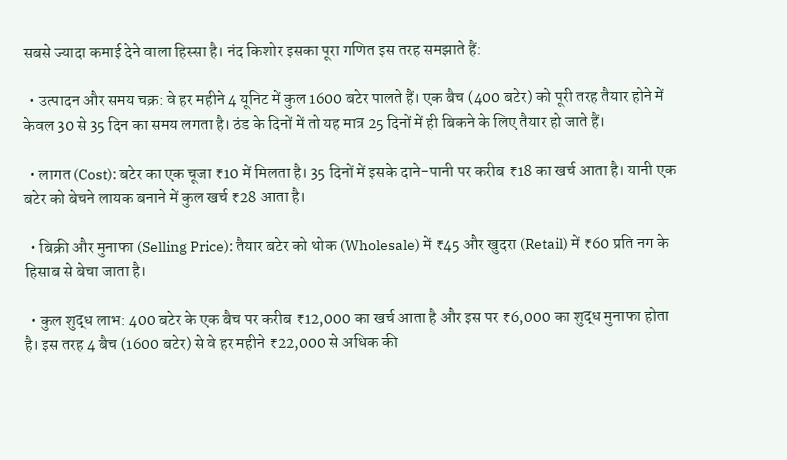सबसे ज्यादा कमाई देने वाला हिस्सा है। नंद किशोर इसका पूरा गणित इस तरह समझाते हैं:

  • उत्पादन और समय चक्र: वे हर महीने 4 यूनिट में कुल 1600 बटेर पालते हैं। एक बैच (400 बटेर) को पूरी तरह तैयार होने में केवल 30 से 35 दिन का समय लगता है। ठंड के दिनों में तो यह मात्र 25 दिनों में ही बिकने के लिए तैयार हो जाते हैं।

  • लागत (Cost): बटेर का एक चूजा ₹10 में मिलता है। 35 दिनों में इसके दाने-पानी पर करीब ₹18 का खर्च आता है। यानी एक बटेर को बेचने लायक बनाने में कुल खर्च ₹28 आता है।

  • बिक्री और मुनाफा (Selling Price): तैयार बटेर को थोक (Wholesale) में ₹45 और खुदरा (Retail) में ₹60 प्रति नग के हिसाब से बेचा जाता है।

  • कुल शुद्ध लाभ: 400 बटेर के एक बैच पर करीब ₹12,000 का खर्च आता है और इस पर ₹6,000 का शुद्ध मुनाफा होता है। इस तरह 4 बैच (1600 बटेर) से वे हर महीने ₹22,000 से अधिक की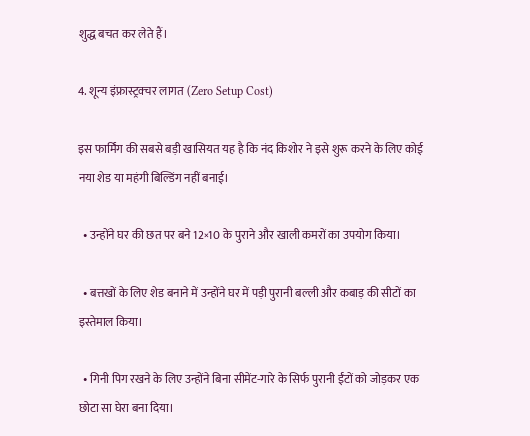शुद्ध बचत कर लेते हैं।

4. शून्य इंफ्रास्ट्रक्चर लागत (Zero Setup Cost)

इस फार्मिंग की सबसे बड़ी खासियत यह है कि नंद किशोर ने इसे शुरू करने के लिए कोई नया शेड या महंगी बिल्डिंग नहीं बनाई।

  • उन्होंने घर की छत पर बने 12×10 के पुराने और खाली कमरों का उपयोग किया।

  • बत्तखों के लिए शेड बनाने में उन्होंने घर में पड़ी पुरानी बल्ली और कबाड़ की सीटों का इस्तेमाल किया।

  • गिनी पिग रखने के लिए उन्होंने बिना सीमेंट-गारे के सिर्फ पुरानी ईंटों को जोड़कर एक छोटा सा घेरा बना दिया।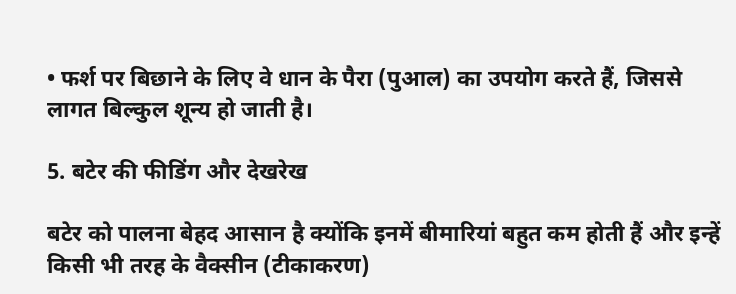• फर्श पर बिछाने के लिए वे धान के पैरा (पुआल) का उपयोग करते हैं, जिससे लागत बिल्कुल शून्य हो जाती है।

5. बटेर की फीडिंग और देखरेख

बटेर को पालना बेहद आसान है क्योंकि इनमें बीमारियां बहुत कम होती हैं और इन्हें किसी भी तरह के वैक्सीन (टीकाकरण)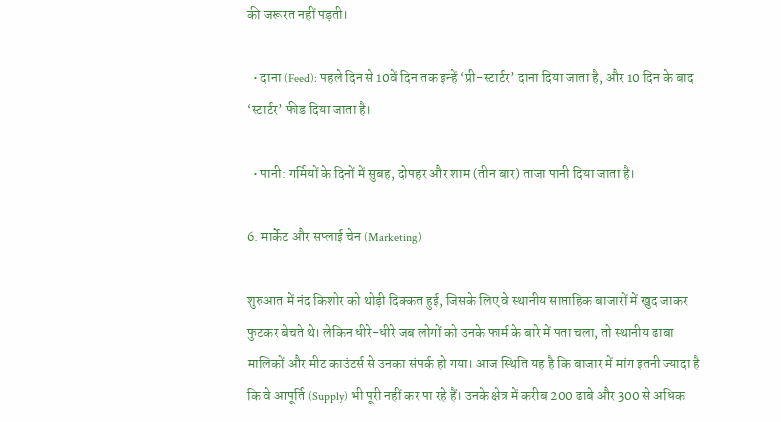की जरूरत नहीं पड़ती।

  • दाना (Feed): पहले दिन से 10वें दिन तक इन्हें ‘प्री-स्टार्टर’ दाना दिया जाता है, और 10 दिन के बाद ‘स्टार्टर’ फीड दिया जाता है।

  • पानी: गर्मियों के दिनों में सुबह, दोपहर और शाम (तीन बार) ताजा पानी दिया जाता है।

6. मार्केट और सप्लाई चेन (Marketing)

शुरुआत में नंद किशोर को थोड़ी दिक्कत हुई, जिसके लिए वे स्थानीय साप्ताहिक बाजारों में खुद जाकर फुटकर बेचते थे। लेकिन धीरे-धीरे जब लोगों को उनके फार्म के बारे में पता चला, तो स्थानीय ढाबा मालिकों और मीट काउंटर्स से उनका संपर्क हो गया। आज स्थिति यह है कि बाजार में मांग इतनी ज्यादा है कि वे आपूर्ति (Supply) भी पूरी नहीं कर पा रहे हैं। उनके क्षेत्र में करीब 200 ढाबे और 300 से अधिक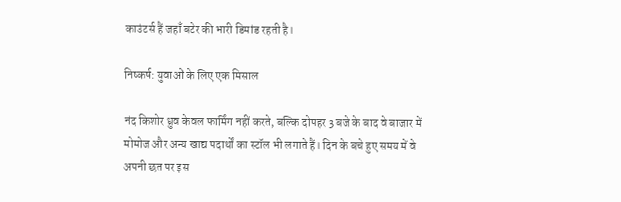काउंटर्स हैं जहाँ बटेर की भारी डिमांड रहती है।

निष्कर्ष: युवाओं के लिए एक मिसाल

नंद किशोर ध्रुव केवल फार्मिंग नहीं करते, बल्कि दोपहर 3 बजे के बाद वे बाजार में मोमोज और अन्य खाद्य पदार्थों का स्टॉल भी लगाते हैं। दिन के बचे हुए समय में वे अपनी छत पर इस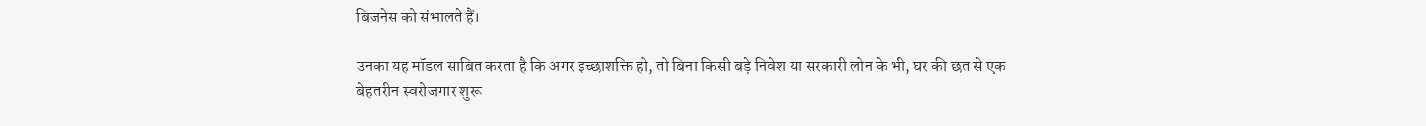बिजनेस को संभालते हैं।

उनका यह मॉडल साबित करता है कि अगर इच्छाशक्ति हो, तो बिना किसी बड़े निवेश या सरकारी लोन के भी, घर की छत से एक बेहतरीन स्वरोजगार शुरू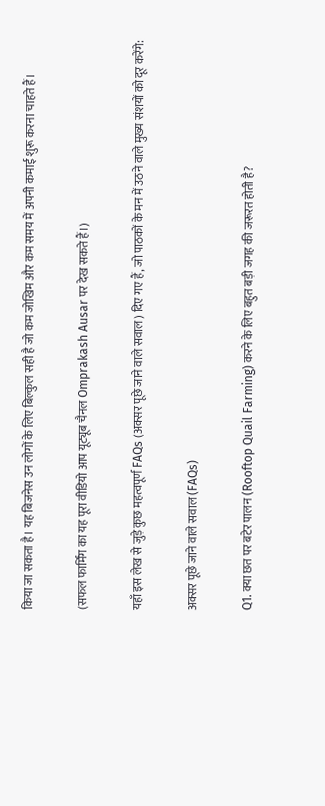किया जा सकता है। यह बिजनेस उन लोगों के लिए बिल्कुल सही है जो कम जोखिम और कम समय में अपनी कमाई शुरू करना चाहते हैं।

(सफल फार्मिंग का यह पूरा वीडियो आप यूट्यूब चैनल Omprakash Ausar पर देख सकते हैं।)

यहाँ इस लेख से जुड़े कुछ महत्वपूर्ण FAQs (अक्सर पूछे जाने वाले सवाल) दिए गए हैं, जो पाठकों के मन में उठने वाले मुख्य संशयों को दूर करेंगे:

अक्सर पूछे जाने वाले सवाल (FAQs)

Q1. क्या छत पर बटेर पालन (Rooftop Quail Farming) करने के लिए बहुत बड़ी जगह की जरूरत होती है?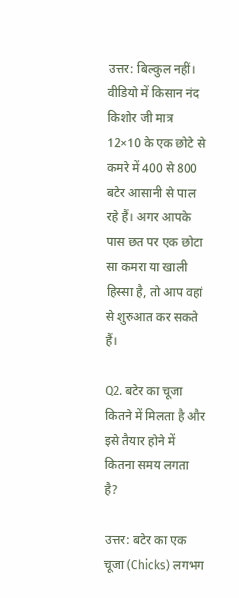उत्तर: बिल्कुल नहीं। वीडियो में किसान नंद किशोर जी मात्र 12×10 के एक छोटे से कमरे में 400 से 800 बटेर आसानी से पाल रहे हैं। अगर आपके पास छत पर एक छोटा सा कमरा या खाली हिस्सा है, तो आप वहां से शुरुआत कर सकते हैं।

Q2. बटेर का चूजा कितने में मिलता है और इसे तैयार होने में कितना समय लगता है?

उत्तर: बटेर का एक चूजा (Chicks) लगभग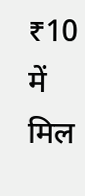₹10 में मिल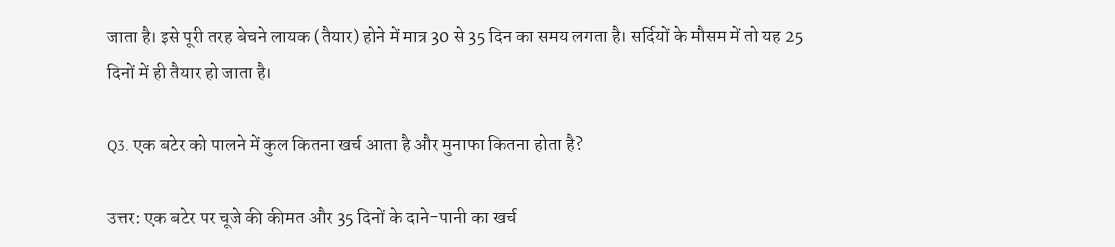जाता है। इसे पूरी तरह बेचने लायक (तैयार) होने में मात्र 30 से 35 दिन का समय लगता है। सर्दियों के मौसम में तो यह 25 दिनों में ही तैयार हो जाता है।

Q3. एक बटेर को पालने में कुल कितना खर्च आता है और मुनाफा कितना होता है?

उत्तर: एक बटेर पर चूजे की कीमत और 35 दिनों के दाने-पानी का खर्च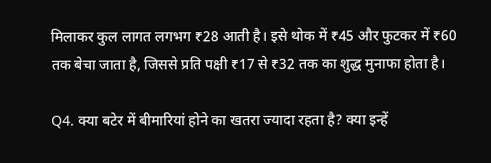मिलाकर कुल लागत लगभग ₹28 आती है। इसे थोक में ₹45 और फुटकर में ₹60 तक बेचा जाता है, जिससे प्रति पक्षी ₹17 से ₹32 तक का शुद्ध मुनाफा होता है।

Q4. क्या बटेर में बीमारियां होने का खतरा ज्यादा रहता है? क्या इन्हें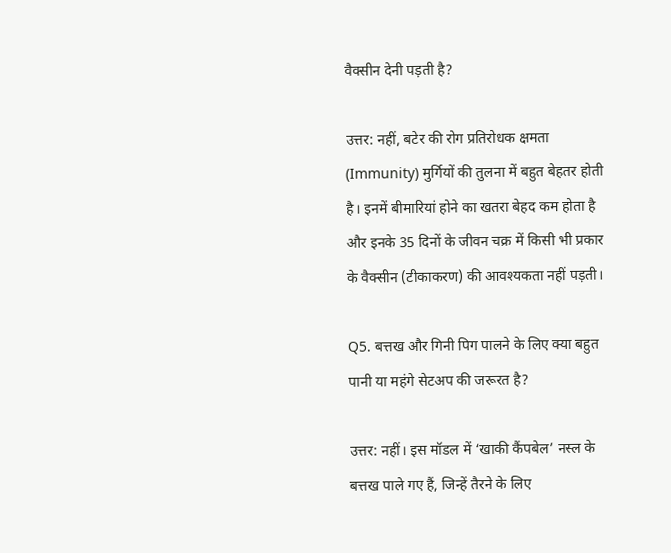वैक्सीन देनी पड़ती है?

उत्तर: नहीं, बटेर की रोग प्रतिरोधक क्षमता (Immunity) मुर्गियों की तुलना में बहुत बेहतर होती है। इनमें बीमारियां होने का खतरा बेहद कम होता है और इनके 35 दिनों के जीवन चक्र में किसी भी प्रकार के वैक्सीन (टीकाकरण) की आवश्यकता नहीं पड़ती।

Q5. बत्तख और गिनी पिग पालने के लिए क्या बहुत पानी या महंगे सेटअप की जरूरत है?

उत्तर: नहीं। इस मॉडल में ‘खाकी कैंपबेल’ नस्ल के बत्तख पाले गए हैं, जिन्हें तैरने के लिए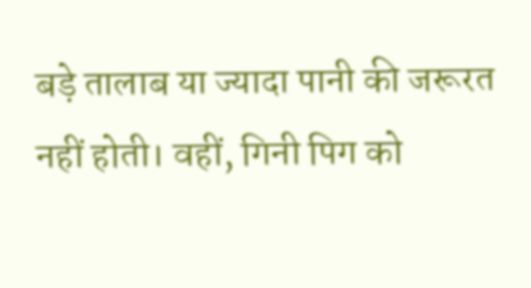बड़े तालाब या ज्यादा पानी की जरूरत नहीं होती। वहीं, गिनी पिग को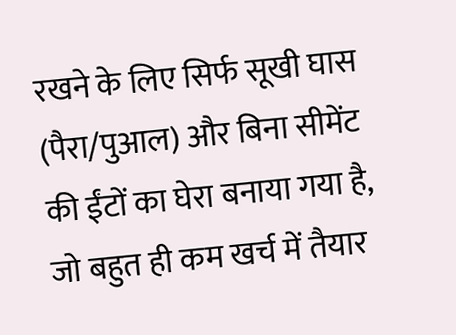रखने के लिए सिर्फ सूखी घास (पैरा/पुआल) और बिना सीमेंट की ईंटों का घेरा बनाया गया है, जो बहुत ही कम खर्च में तैयार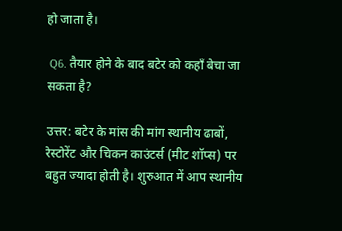हो जाता है।

 Q6. तैयार होने के बाद बटेर को कहाँ बेचा जा सकता है?

उत्तर: बटेर के मांस की मांग स्थानीय ढाबों, रेस्टोरेंट और चिकन काउंटर्स (मीट शॉप्स) पर बहुत ज्यादा होती है। शुरुआत में आप स्थानीय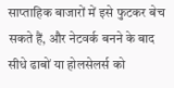साप्ताहिक बाजारों में इसे फुटकर बेच सकते हैं, और नेटवर्क बनने के बाद सीधे ढाबों या होलसेलर्स को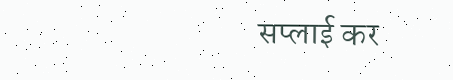सप्लाई कर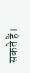सकते हैं।